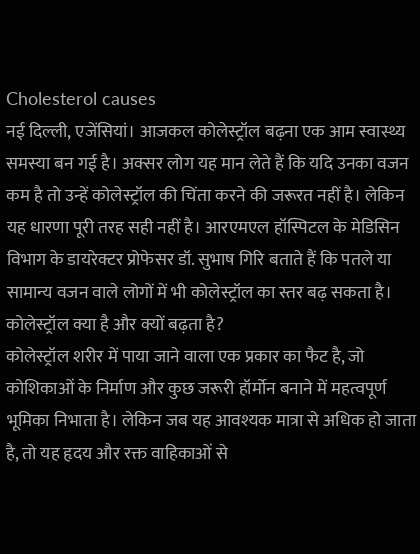Cholesterol causes
नई दिल्ली, एजेंसियां। आजकल कोलेस्ट्रॉल बढ़ना एक आम स्वास्थ्य समस्या बन गई है। अक्सर लोग यह मान लेते हैं कि यदि उनका वजन कम है तो उन्हें कोलेस्ट्रॉल की चिंता करने की जरूरत नहीं है। लेकिन यह धारणा पूरी तरह सही नहीं है। आरएमएल हॉस्पिटल के मेडिसिन विभाग के डायरेक्टर प्रोफेसर डॉ. सुभाष गिरि बताते हैं कि पतले या सामान्य वजन वाले लोगों में भी कोलेस्ट्रॉल का स्तर बढ़ सकता है।
कोलेस्ट्रॉल क्या है और क्यों बढ़ता है?
कोलेस्ट्रॉल शरीर में पाया जाने वाला एक प्रकार का फैट है, जो कोशिकाओं के निर्माण और कुछ जरूरी हॉर्मोन बनाने में महत्वपूर्ण भूमिका निभाता है। लेकिन जब यह आवश्यक मात्रा से अधिक हो जाता है, तो यह हृदय और रक्त वाहिकाओं से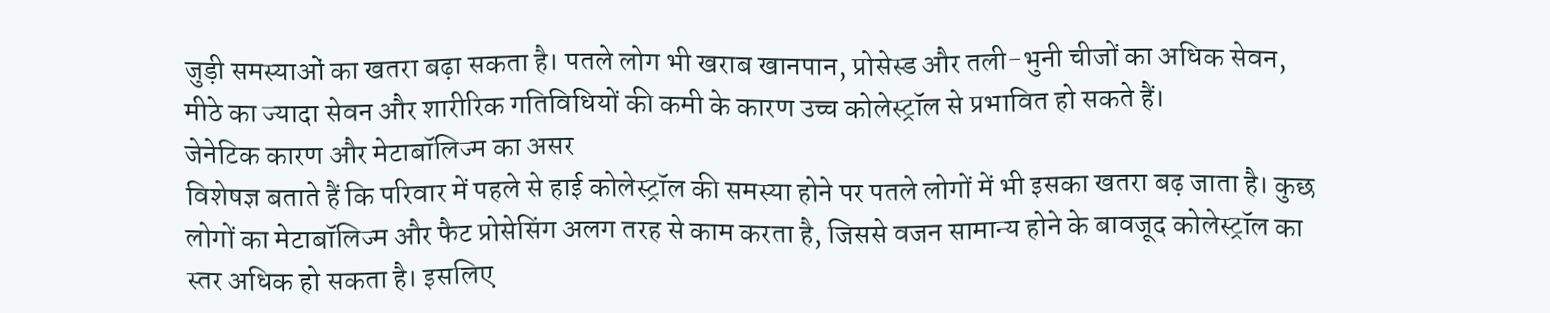जुड़ी समस्याओं का खतरा बढ़ा सकता है। पतले लोग भी खराब खानपान, प्रोसेस्ड और तली-भुनी चीजों का अधिक सेवन, मीठे का ज्यादा सेवन और शारीरिक गतिविधियों की कमी के कारण उच्च कोलेस्ट्रॉल से प्रभावित हो सकते हैं।
जेनेटिक कारण और मेटाबॉलिज्म का असर
विशेषज्ञ बताते हैं कि परिवार में पहले से हाई कोलेस्ट्रॉल की समस्या होने पर पतले लोगों में भी इसका खतरा बढ़ जाता है। कुछ लोगों का मेटाबॉलिज्म और फैट प्रोसेसिंग अलग तरह से काम करता है, जिससे वजन सामान्य होने के बावजूद कोलेस्ट्रॉल का स्तर अधिक हो सकता है। इसलिए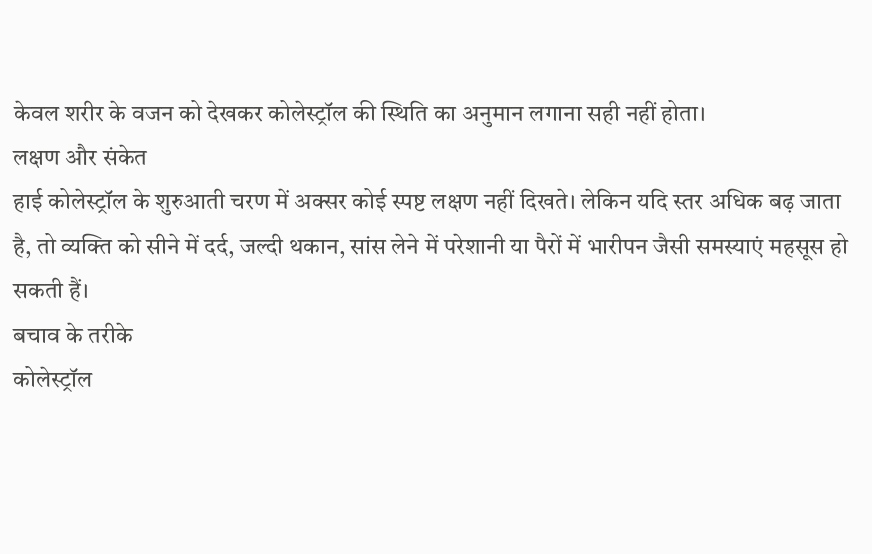केवल शरीर के वजन को देखकर कोलेस्ट्रॉल की स्थिति का अनुमान लगाना सही नहीं होता।
लक्षण और संकेत
हाई कोलेस्ट्रॉल के शुरुआती चरण में अक्सर कोई स्पष्ट लक्षण नहीं दिखते। लेकिन यदि स्तर अधिक बढ़ जाता है, तो व्यक्ति को सीने में दर्द, जल्दी थकान, सांस लेने में परेशानी या पैरों में भारीपन जैसी समस्याएं महसूस हो सकती हैं।
बचाव के तरीके
कोलेस्ट्रॉल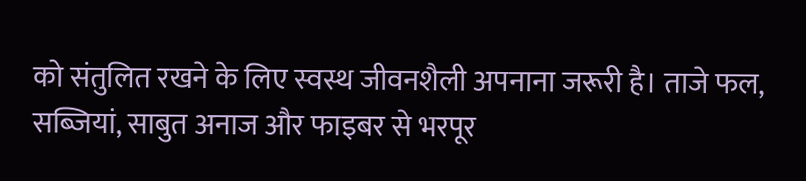को संतुलित रखने के लिए स्वस्थ जीवनशैली अपनाना जरूरी है। ताजे फल, सब्जियां, साबुत अनाज और फाइबर से भरपूर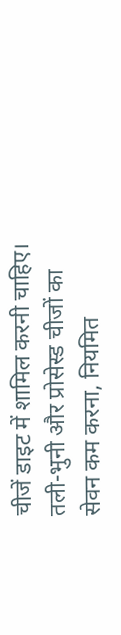चीजें डाइट में शामिल करनी चाहिए। तली-भुनी और प्रोसेस्ड चीजों का सेवन कम करना, नियमित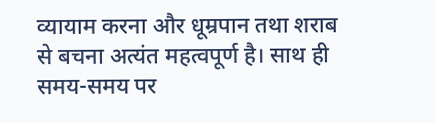व्यायाम करना और धूम्रपान तथा शराब से बचना अत्यंत महत्वपूर्ण है। साथ ही समय-समय पर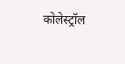कोलेस्ट्रॉल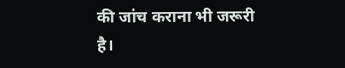की जांच कराना भी जरूरी है।